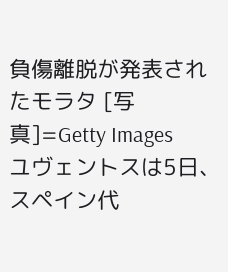負傷離脱が発表されたモラタ [写真]=Getty Images
ユヴェントスは5日、スペイン代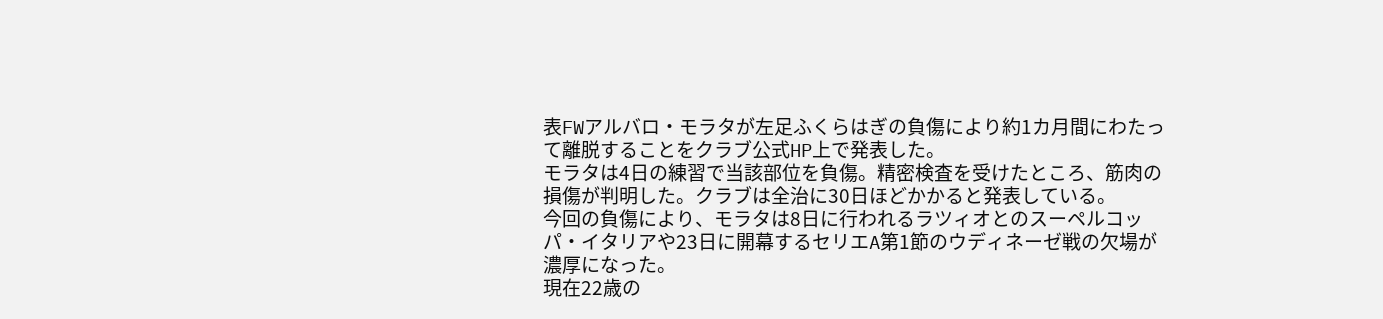表FWアルバロ・モラタが左足ふくらはぎの負傷により約1カ月間にわたって離脱することをクラブ公式HP上で発表した。
モラタは4日の練習で当該部位を負傷。精密検査を受けたところ、筋肉の損傷が判明した。クラブは全治に30日ほどかかると発表している。
今回の負傷により、モラタは8日に行われるラツィオとのスーペルコッパ・イタリアや23日に開幕するセリエA第1節のウディネーゼ戦の欠場が濃厚になった。
現在22歳の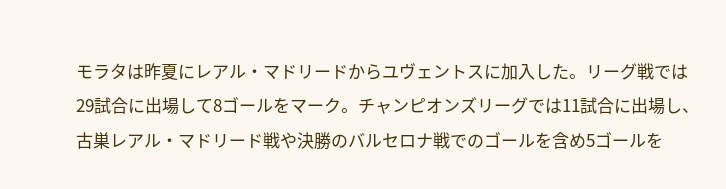モラタは昨夏にレアル・マドリードからユヴェントスに加入した。リーグ戦では29試合に出場して8ゴールをマーク。チャンピオンズリーグでは11試合に出場し、古巣レアル・マドリード戦や決勝のバルセロナ戦でのゴールを含め5ゴールを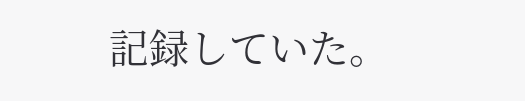記録していた。